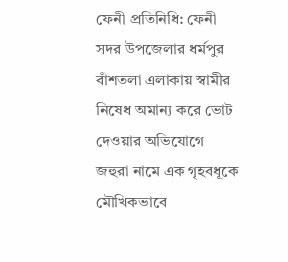ফেনী প্রতিনিধি: ফেনী সদর উপজেলার ধর্মপুর বাঁশতলা এলাকায় স্বামীর নিষেধ অমান্য করে ভোট দেওয়ার অভিযোগে জহুরা নামে এক গৃহবধূকে মৌখিকভাবে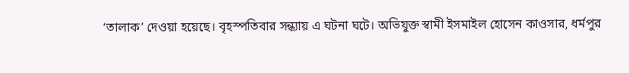‘তালাক’ দেওয়া হয়েছে। বৃহস্পতিবার সন্ধ্যায় এ ঘটনা ঘটে। অভিযুক্ত স্বামী ইসমাইল হোসেন কাওসার, ধর্মপুর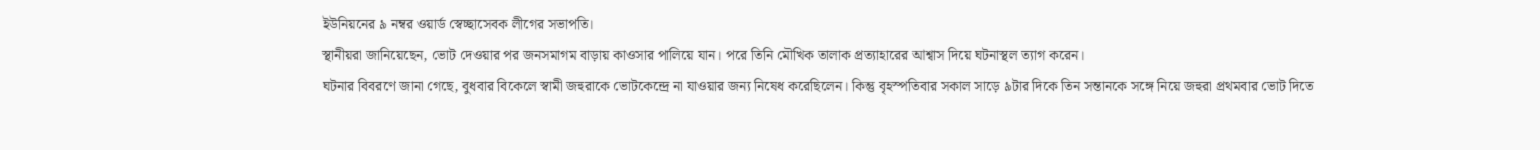ইউনিয়নের ৯ নম্বর ওয়ার্ড স্বেচ্ছাসেবক লীগের সভাপতি।
স্থানীয়রা জানিয়েছেন, ভোট দেওয়ার পর জনসমাগম বাড়ায় কাওসার পালিয়ে যান। পরে তিনি মৌখিক তালাক প্রত্যাহারের আশ্বাস দিয়ে ঘটনাস্থল ত্যাগ করেন।
ঘটনার বিবরণে জানা গেছে, বুধবার বিকেলে স্বামী জহুরাকে ভোটকেন্দ্রে না যাওয়ার জন্য নিষেধ করেছিলেন। কিন্তু বৃহস্পতিবার সকাল সাড়ে ৯টার দিকে তিন সন্তানকে সঙ্গে নিয়ে জহুরা প্রথমবার ভোট দিতে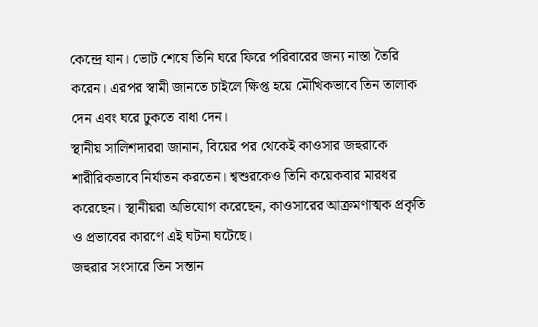কেন্দ্রে যান। ভোট শেষে তিনি ঘরে ফিরে পরিবারের জন্য নাস্তা তৈরি করেন। এরপর স্বামী জানতে চাইলে ক্ষিপ্ত হয়ে মৌখিকভাবে তিন তালাক দেন এবং ঘরে ঢুকতে বাধা দেন।
স্থানীয় সালিশদাররা জানান, বিয়ের পর থেকেই কাওসার জহুরাকে শারীরিকভাবে নির্যাতন করতেন। শ্বশুরকেও তিনি কয়েকবার মারধর করেছেন। স্থানীয়রা অভিযোগ করেছেন, কাওসারের আক্রমণাত্মক প্রকৃতি ও প্রভাবের কারণে এই ঘটনা ঘটেছে।
জহুরার সংসারে তিন সন্তান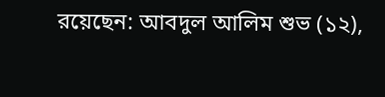রয়েছেন: আবদুল আলিম শুভ (১২),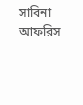সাবিনা আফরিস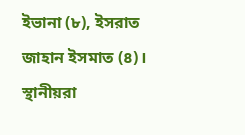ইভানা (৮), ইসরাত জাহান ইসমাত (৪)। স্থানীয়রা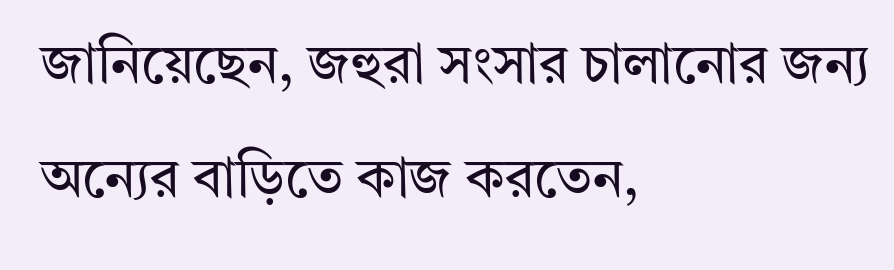জানিয়েছেন, জহুরা সংসার চালানোর জন্য অন্যের বাড়িতে কাজ করতেন,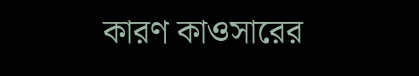কারণ কাওসারের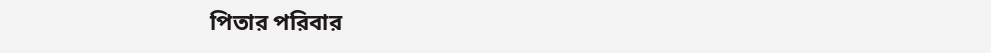পিতার পরিবার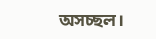অসচ্ছল।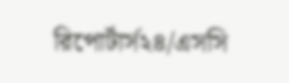রিপোর্টার্স২৪/এসসি